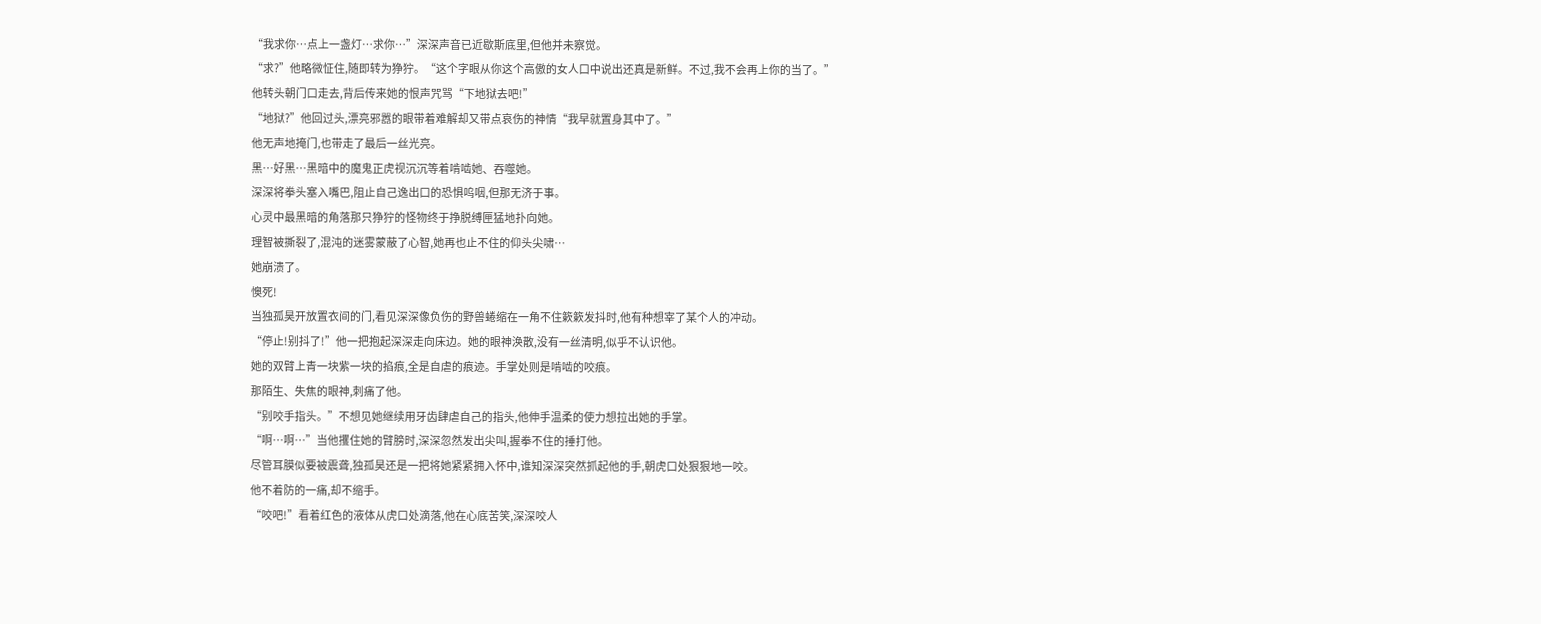“我求你…点上一盏灯…求你…”深深声音已近歇斯底里,但他并未察觉。
“求?”他略微怔住,随即转为狰狞。“这个字眼从你这个高傲的女人口中说出还真是新鲜。不过,我不会再上你的当了。”
他转头朝门口走去,背后传来她的恨声咒骂“下地狱去吧!”
“地狱?”他回过头,漂亮邪嚣的眼带着难解却又带点哀伤的神情“我早就置身其中了。”
他无声地掩门,也带走了最后一丝光亮。
黑…好黑…黑暗中的魔鬼正虎视沉沉等着啃啮她、吞噬她。
深深将拳头塞入嘴巴,阻止自己逸出口的恐惧呜咽,但那无济于事。
心灵中最黑暗的角落那只狰狞的怪物终于挣脱缚匣猛地扑向她。
理智被撕裂了,混沌的迷雾蒙蔽了心智,她再也止不住的仰头尖啸…
她崩溃了。
懊死!
当独孤昊开放置衣间的门,看见深深像负伤的野兽蜷缩在一角不住簌簌发抖时,他有种想宰了某个人的冲动。
“停止!别抖了!”他一把抱起深深走向床边。她的眼神涣散,没有一丝清明,似乎不认识他。
她的双臂上青一块紫一块的掐痕,全是自虐的痕迹。手掌处则是啃啮的咬痕。
那陌生、失焦的眼神,刺痛了他。
“别咬手指头。”不想见她继续用牙齿肆虐自己的指头,他伸手温柔的使力想拉出她的手掌。
“啊…啊…”当他攫住她的臂膀时,深深忽然发出尖叫,握拳不住的捶打他。
尽管耳膜似要被震聋,独孤昊还是一把将她紧紧拥入怀中,谁知深深突然抓起他的手,朝虎口处狠狠地一咬。
他不着防的一痛,却不缩手。
“咬吧!”看着红色的液体从虎口处滴落,他在心底苦笑,深深咬人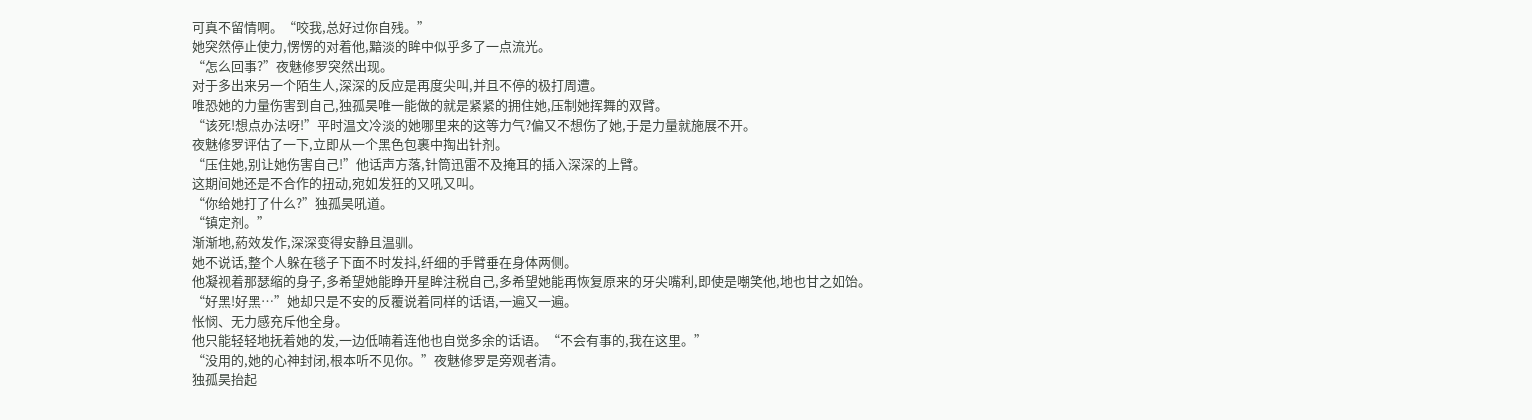可真不留情啊。“咬我,总好过你自残。”
她突然停止使力,愣愣的对着他,黯淡的眸中似乎多了一点流光。
“怎么回事?”夜魅修罗突然出现。
对于多出来另一个陌生人,深深的反应是再度尖叫,并且不停的极打周遭。
唯恐她的力量伤害到自己,独孤昊唯一能做的就是紧紧的拥住她,压制她挥舞的双臂。
“该死!想点办法呀!”平时温文冷淡的她哪里来的这等力气?偏又不想伤了她,于是力量就施展不开。
夜魅修罗评估了一下,立即从一个黑色包裹中掏出针剂。
“压住她,别让她伤害自己!”他话声方落,针筒迅雷不及掩耳的插入深深的上臂。
这期间她还是不合作的扭动,宛如发狂的又吼又叫。
“你给她打了什么?”独孤昊吼道。
“镇定剂。”
渐渐地,葯效发作,深深变得安静且温驯。
她不说话,整个人躲在毯子下面不时发抖,纤细的手臂垂在身体两侧。
他凝视着那瑟缩的身子,多希望她能睁开星眸注税自己,多希望她能再恢复原来的牙尖嘴利,即使是嘲笑他,地也甘之如饴。
“好黑!好黑…”她却只是不安的反覆说着同样的话语,一遍又一遍。
怅悯、无力感充斥他全身。
他只能轻轻地抚着她的发,一边低喃着连他也自觉多余的话语。“不会有事的,我在这里。”
“没用的,她的心神封闭,根本听不见你。”夜魅修罗是旁观者清。
独孤昊抬起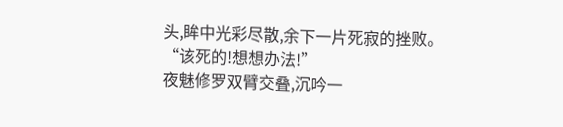头,眸中光彩尽散,余下一片死寂的挫败。
“该死的!想想办法!”
夜魅修罗双臂交叠,沉吟一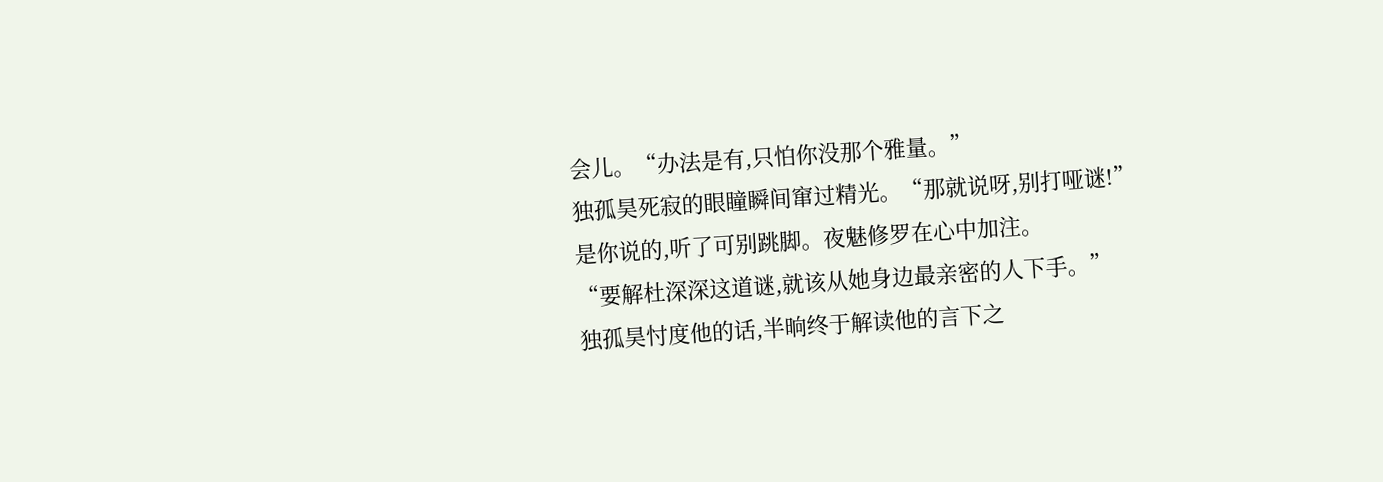会儿。“办法是有,只怕你没那个雅量。”
独孤昊死寂的眼瞳瞬间窜过精光。“那就说呀,别打哑谜!”
是你说的,听了可别跳脚。夜魅修罗在心中加注。
“要解杜深深这道谜,就该从她身边最亲密的人下手。”
独孤昊忖度他的话,半晌终于解读他的言下之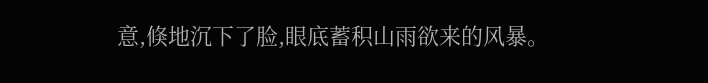意,倏地沉下了脸,眼底蓄积山雨欲来的风暴。